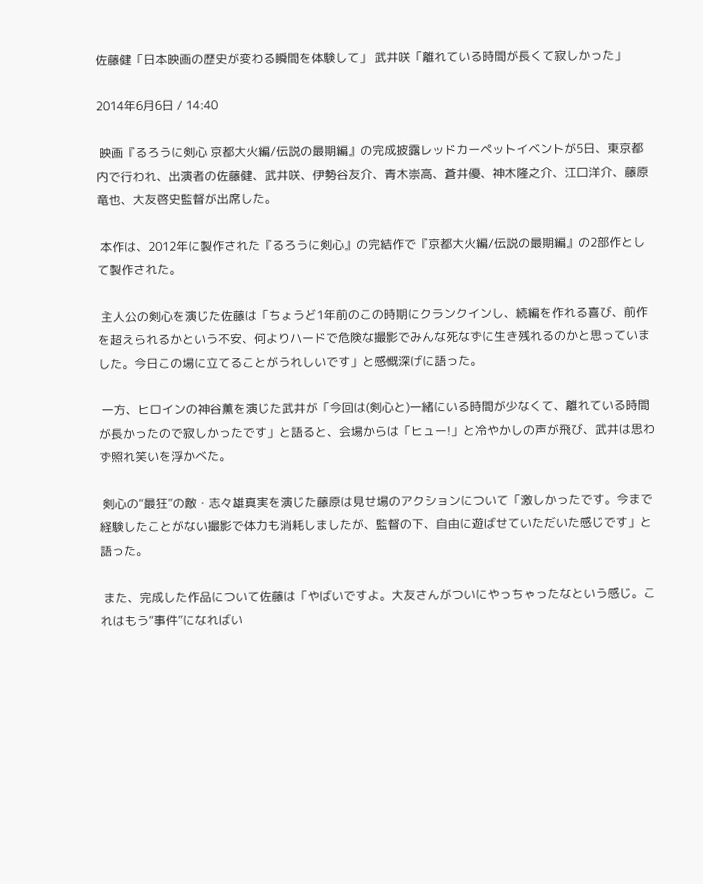佐藤健「日本映画の歴史が変わる瞬間を体験して」 武井咲「離れている時間が長くて寂しかった」

2014年6月6日 / 14:40

 映画『るろうに剣心 京都大火編/伝説の最期編』の完成披露レッドカーペットイベントが5日、東京都内で行われ、出演者の佐藤健、武井咲、伊勢谷友介、青木崇高、蒼井優、神木隆之介、江口洋介、藤原竜也、大友啓史監督が出席した。

 本作は、2012年に製作された『るろうに剣心』の完結作で『京都大火編/伝説の最期編』の2部作として製作された。

 主人公の剣心を演じた佐藤は「ちょうど1年前のこの時期にクランクインし、続編を作れる喜び、前作を超えられるかという不安、何よりハードで危険な撮影でみんな死なずに生き残れるのかと思っていました。今日この場に立てることがうれしいです」と感慨深げに語った。

 一方、ヒロインの神谷薫を演じた武井が「今回は(剣心と)一緒にいる時間が少なくて、離れている時間が長かったので寂しかったです」と語ると、会場からは「ヒュー!」と冷やかしの声が飛び、武井は思わず照れ笑いを浮かべた。

 剣心の“最狂”の敵・志々雄真実を演じた藤原は見せ場のアクションについて「激しかったです。今まで経験したことがない撮影で体力も消耗しましたが、監督の下、自由に遊ばせていただいた感じです」と語った。

 また、完成した作品について佐藤は「やばいですよ。大友さんがついにやっちゃったなという感じ。これはもう“事件”になればい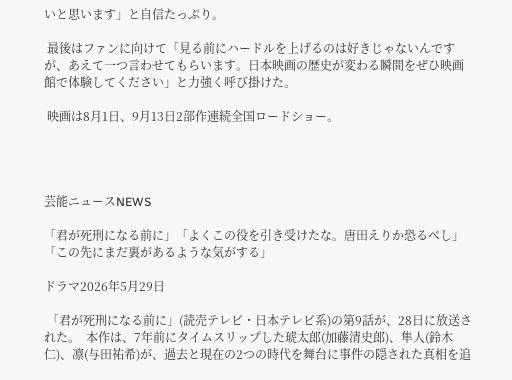いと思います」と自信たっぷり。

 最後はファンに向けて「見る前にハードルを上げるのは好きじゃないんですが、あえて一つ言わせてもらいます。日本映画の歴史が変わる瞬間をぜひ映画館で体験してください」と力強く呼び掛けた。

 映画は8月1日、9月13日2部作連続全国ロードショー。




芸能ニュースNEWS

「君が死刑になる前に」「よくこの役を引き受けたな。唐田えりか恐るべし」「この先にまだ裏があるような気がする」

ドラマ2026年5月29日

 「君が死刑になる前に」(読売テレビ・日本テレビ系)の第9話が、28日に放送された。  本作は、7年前にタイムスリップした琥太郎(加藤清史郎)、隼人(鈴木仁)、凛(与田祐希)が、過去と現在の2つの時代を舞台に事件の隠された真相を追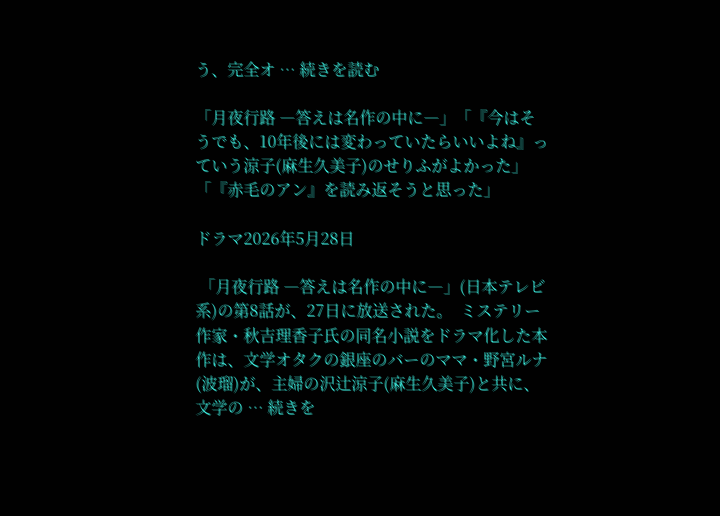う、完全オ … 続きを読む

「月夜行路 ―答えは名作の中に―」「『今はそうでも、10年後には変わっていたらいいよね』っていう涼子(麻生久美子)のせりふがよかった」「『赤毛のアン』を読み返そうと思った」

ドラマ2026年5月28日

 「月夜行路 ―答えは名作の中に―」(日本テレビ系)の第8話が、27日に放送された。  ミステリー作家・秋吉理香子氏の同名小説をドラマ化した本作は、文学オタクの銀座のバーのママ・野宮ルナ(波瑠)が、主婦の沢辻涼子(麻生久美子)と共に、文学の … 続きを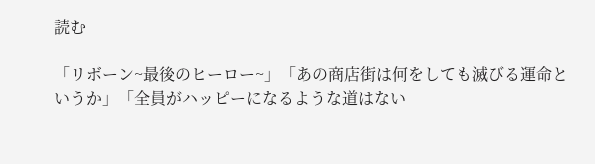読む

「リボーン~最後のヒーロー~」「あの商店街は何をしても滅びる運命というか」「全員がハッピーになるような道はない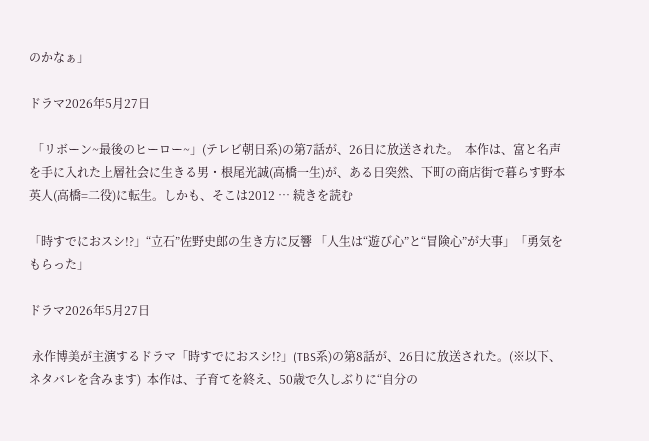のかなぁ」

ドラマ2026年5月27日

 「リボーン~最後のヒーロー~」(テレビ朝日系)の第7話が、26日に放送された。  本作は、富と名声を手に入れた上層社会に生きる男・根尾光誠(高橋一生)が、ある日突然、下町の商店街で暮らす野本英人(高橋=二役)に転生。しかも、そこは2012 … 続きを読む

「時すでにおスシ!?」“立石”佐野史郎の生き方に反響 「人生は“遊び心”と“冒険心”が大事」「勇気をもらった」

ドラマ2026年5月27日

 永作博美が主演するドラマ「時すでにおスシ!?」(TBS系)の第8話が、26日に放送された。(※以下、ネタバレを含みます)  本作は、子育てを終え、50歳で久しぶりに“自分の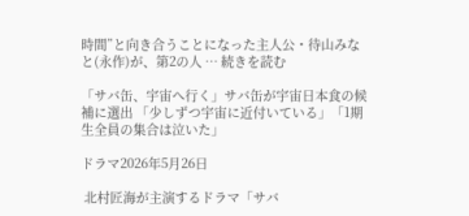時間”と向き合うことになった主人公・待山みなと(永作)が、第2の人 … 続きを読む

「サバ缶、宇宙へ行く」サバ缶が宇宙日本食の候補に選出 「少しずつ宇宙に近付いている」「1期生全員の集合は泣いた」

ドラマ2026年5月26日

 北村匠海が主演するドラマ「サバ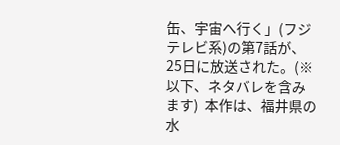缶、宇宙へ行く」(フジテレビ系)の第7話が、25日に放送された。(※以下、ネタバレを含みます)  本作は、福井県の水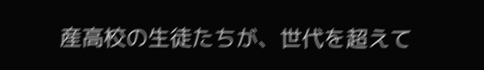産高校の生徒たちが、世代を超えて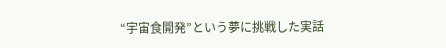“宇宙食開発”という夢に挑戦した実話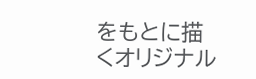をもとに描くオリジナル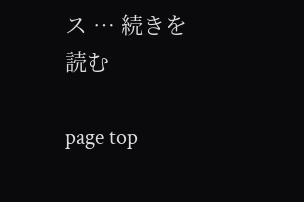ス … 続きを読む

page top